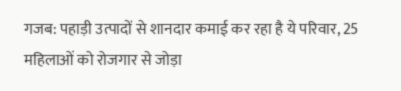गजब: पहाड़ी उत्पादों से शानदार कमाई कर रहा है ये परिवार, 25 महिलाओं को रोजगार से जोड़ा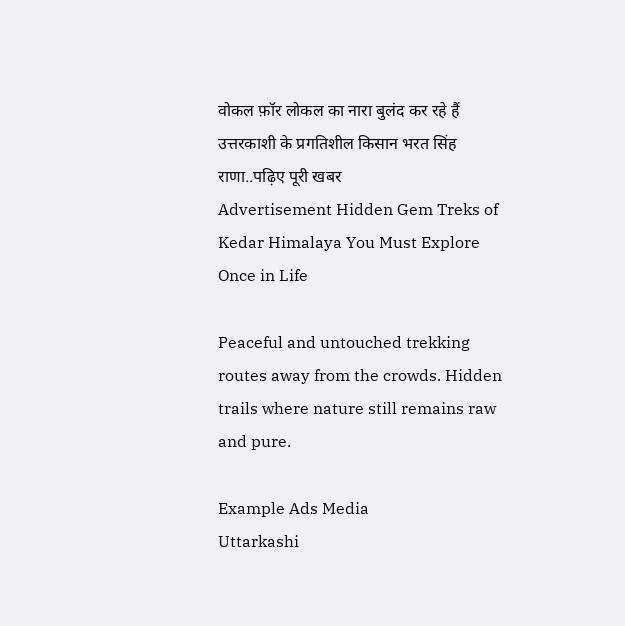वोकल फ़ॉर लोकल का नारा बुलंद कर रहे हैं उत्तरकाशी के प्रगतिशील किसान भरत सिंह राणा..पढ़िए पूरी खबर
Advertisement Hidden Gem Treks of Kedar Himalaya You Must Explore Once in Life

Peaceful and untouched trekking routes away from the crowds. Hidden trails where nature still remains raw and pure.

Example Ads Media
Uttarkashi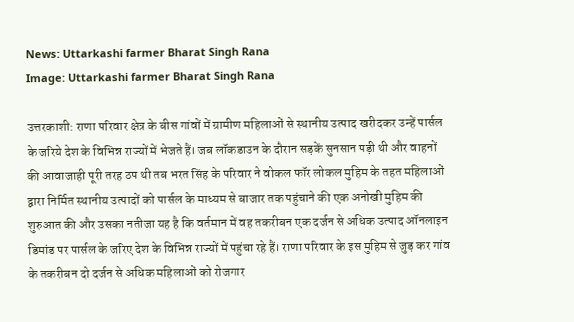News: Uttarkashi farmer Bharat Singh Rana
Image: Uttarkashi farmer Bharat Singh Rana

उत्तरकाशी: राणा परिवार क्षेत्र के बीस गांवों में ग्रामीण महिलाओं से स्थानीय उत्पाद खरीदकर उन्हें पार्सल के जरिये देश के विभिन्न राज्यों में भेजते हैं। जब लॉकडाउन के दौरान सड़कें सुनसान पड़ी थी और वाहनों की आवाजाही पूरी तरह ठप थी तब भरत सिंह के परिवार ने वोकल फॉर लोकल मुहिम के तहत महिलाओं द्वारा निर्मित स्थानीय उत्पादों को पार्सल के माध्यम से बाजार तक पहुंचाने की एक अनोखी मुहिम की शुरुआत की और उसका नतीजा यह है कि वर्तमान में वह तकरीबन एक दर्जन से अधिक उत्पाद ऑनलाइन डिमांड पर पार्सल के जरिए देश के विभिन्न राज्यों में पहुंचा रहे हैं। राणा परिवार के इस मुहिम से जुड़ कर गांव के तकरीबन दो दर्जन से अधिक महिलाओं को रोजगार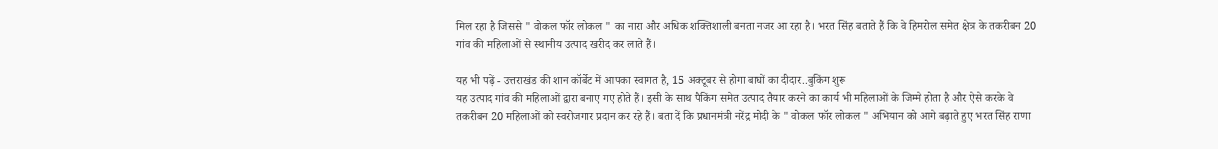मिल रहा है जिससे " वोकल फॉर लोकल " का नारा और अधिक शक्तिशाली बनता नजर आ रहा है। भरत सिंह बताते हैं कि वे हिमरोल समेत क्षेत्र के तकरीबन 20 गांव की महिलाओं से स्थानीय उत्पाद खरीद कर लाते हैं।

यह भी पढ़ें - उत्तराखंड की शान कॉर्बेट में आपका स्वागत है, 15 अक्टूबर से होगा बाघों का दीदार..बुकिंग शुरू
यह उत्पाद गांव की महिलाओं द्वारा बनाए गए होते हैं। इसी के साथ पैकिंग समेत उत्पाद तैयार करने का कार्य भी महिलाओं के जिम्मे होता है और ऐसे करके वे तकरीबन 20 महिलाओं को स्वरोजगार प्रदान कर रहे हैं। बता दें कि प्रधानमंत्री नरेंद्र मोदी के " वोकल फॉर लोकल " अभियान को आगे बढ़ाते हुए भरत सिंह राणा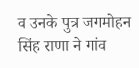व उनके पुत्र जगमोहन सिंह राणा ने गांव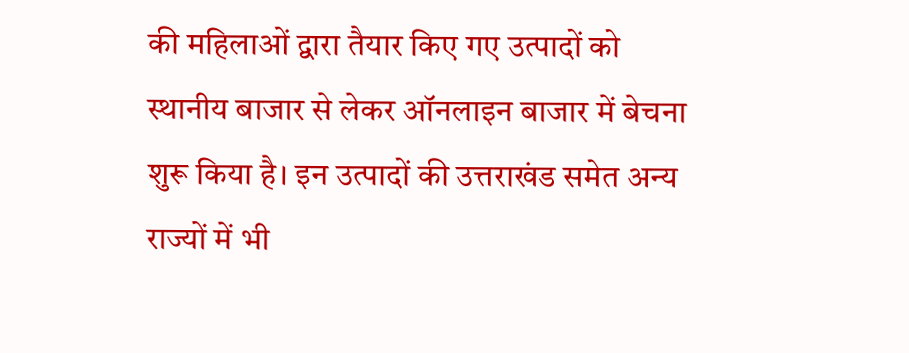की महिलाओं द्वारा तैयार किए गए उत्पादों को स्थानीय बाजार से लेकर ऑनलाइन बाजार में बेचना शुरू किया है। इन उत्पादों की उत्तराखंड समेत अन्य राज्यों में भी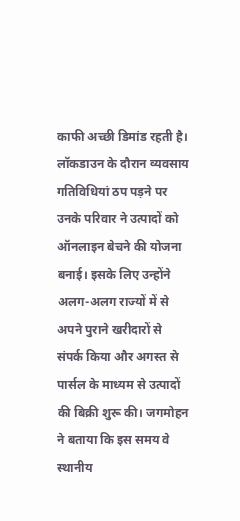काफी अच्छी डिमांड रहती है। लॉकडाउन के दौरान व्यवसाय गतिविधियां ठप पड़ने पर उनके परिवार ने उत्पादों को ऑनलाइन बेचने की योजना बनाई। इसके लिए उन्होंने अलग-अलग राज्यों में से अपने पुराने खरीदारों से संपर्क किया और अगस्त से पार्सल के माध्यम से उत्पादों की बिक्री शुरू की। जगमोहन ने बताया कि इस समय वे स्थानीय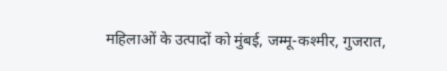महिलाओं के उत्पादों को मुंबई, जम्मू-कश्मीर, गुजरात,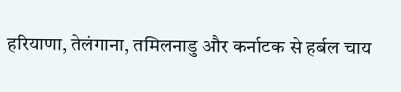हरियाणा, तेलंगाना, तमिलनाडु और कर्नाटक से हर्बल चाय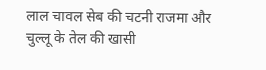लाल चावल सेब की चटनी राजमा और चुल्लू के तेल की खासी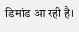डिमांड आ रही है।